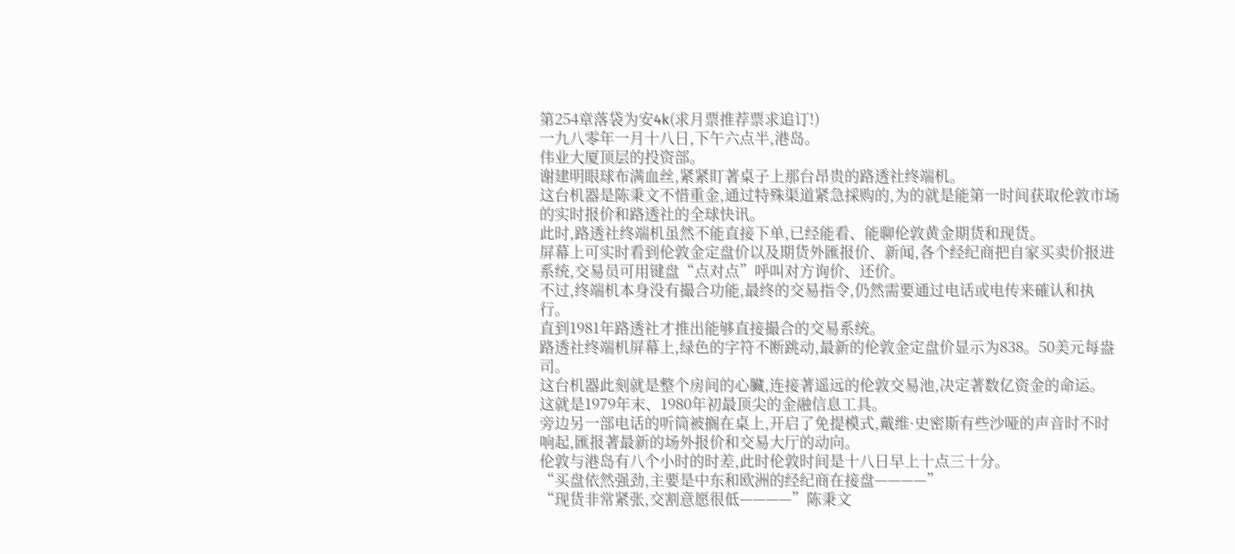第254章落袋为安4k(求月票推荐票求追订!)
一九八零年一月十八日,下午六点半,港岛。
伟业大厦顶层的投资部。
谢建明眼球布满血丝,紧紧盯著桌子上那台昂贵的路透社终端机。
这台机器是陈秉文不惜重金,通过特殊渠道紧急採购的,为的就是能第一时间获取伦敦市场的实时报价和路透社的全球快讯。
此时,路透社终端机虽然不能直接下单,已经能看、能聊伦敦黄金期货和现货。
屏幕上可实时看到伦敦金定盘价以及期货外匯报价、新闻,各个经纪商把自家买卖价报进系统,交易员可用键盘“点对点”呼叫对方询价、还价。
不过,终端机本身没有撮合功能,最终的交易指令,仍然需要通过电话或电传来確认和执行。
直到1981年路透社才推出能够直接撮合的交易系统。
路透社终端机屏幕上,绿色的字符不断跳动,最新的伦敦金定盘价显示为838。50美元每盎司。
这台机器此刻就是整个房间的心臟,连接著遥远的伦敦交易池,决定著数亿资金的命运。
这就是1979年末、1980年初最顶尖的金融信息工具。
旁边另一部电话的听筒被搁在桌上,开启了免提模式,戴维·史密斯有些沙哑的声音时不时响起,匯报著最新的场外报价和交易大厅的动向。
伦敦与港岛有八个小时的时差,此时伦敦时间是十八日早上十点三十分。
“买盘依然强劲,主要是中东和欧洲的经纪商在接盘————”
“现货非常紧张,交割意愿很低————”陈秉文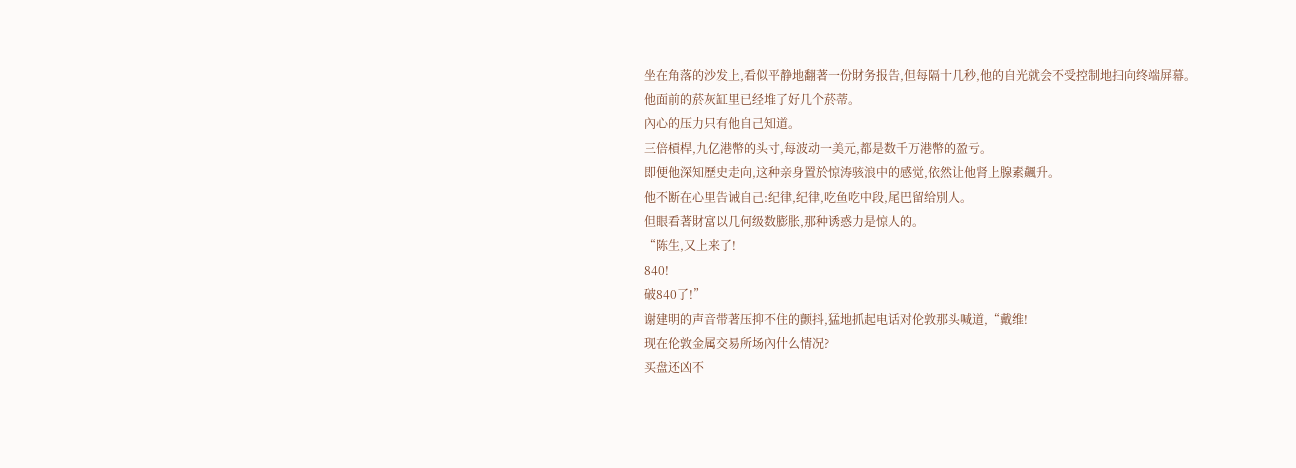坐在角落的沙发上,看似平静地翻著一份財务报告,但每隔十几秒,他的自光就会不受控制地扫向终端屏幕。
他面前的菸灰缸里已经堆了好几个菸蒂。
內心的压力只有他自己知道。
三倍槓桿,九亿港幣的头寸,每波动一美元,都是数千万港幣的盈亏。
即便他深知歷史走向,这种亲身置於惊涛骇浪中的感觉,依然让他肾上腺素飆升。
他不断在心里告诫自己:纪律,纪律,吃鱼吃中段,尾巴留给別人。
但眼看著財富以几何级数膨胀,那种诱惑力是惊人的。
“陈生,又上来了!
840!
破840了!”
谢建明的声音带著压抑不住的颤抖,猛地抓起电话对伦敦那头喊道,“戴维!
现在伦敦金属交易所场內什么情况?
买盘还凶不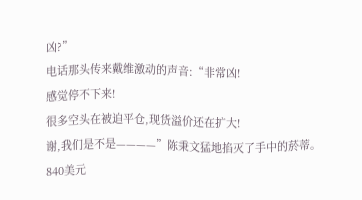凶?”
电话那头传来戴维激动的声音:“非常凶!
感觉停不下来!
很多空头在被迫平仓,现货溢价还在扩大!
谢,我们是不是————”陈秉文猛地掐灭了手中的菸蒂。
840美元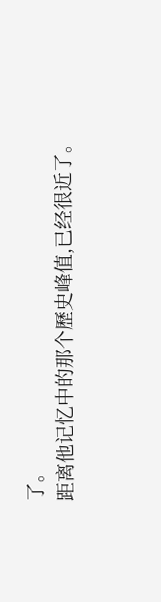了。
距离他记忆中的那个歷史峰值,已经很近了。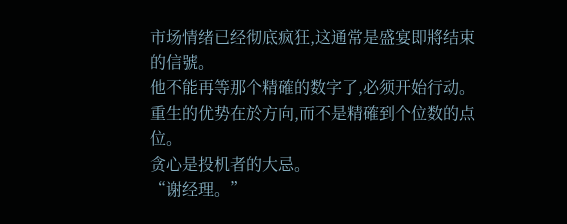市场情绪已经彻底疯狂,这通常是盛宴即將结束的信號。
他不能再等那个精確的数字了,必须开始行动。
重生的优势在於方向,而不是精確到个位数的点位。
贪心是投机者的大忌。
“谢经理。”